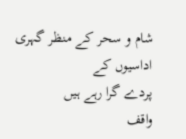شام و سحر کے منظر گہری اداسیوں کے
پردے گرا رہے ہیں
واقف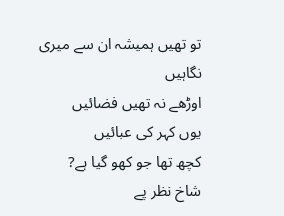تو تھیں ہمیشہ ان سے میری نگاہیں
اوڑھے نہ تھیں فضائیں
یوں کہر کی عبائیں
کچھ تھا جو کھو گیا ہے?
شاخ نظر پے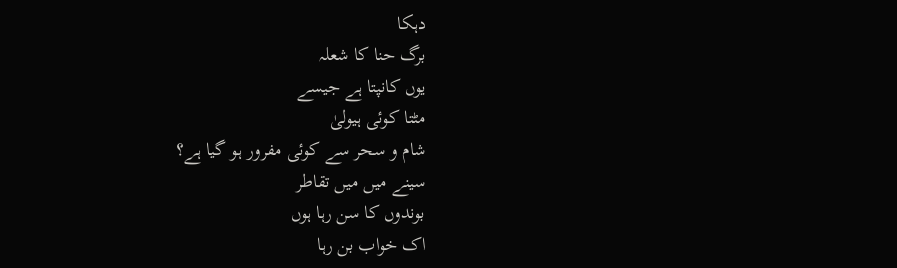دہکا
برگ حنا کا شعلہ
یوں کانپتا ہے جیسے
مٹتا کوئی ہیولیٰ
شام و سحر سے کوئی مفرور ہو گیا ہے؟
سینے میں میں تقاطر
بوندوں کا سن رہا ہوں
اک خواب بن رہا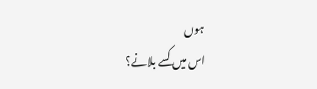ہوں
اس میں کسے بلانے؟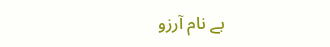بے نام آرزو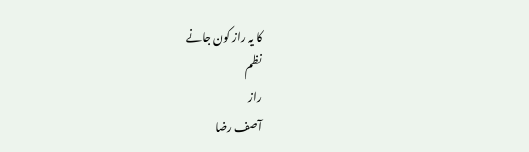کا یہ راز کون جانے
نظم
راز
آصف رضا